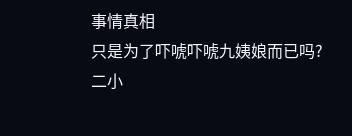事情真相
只是为了吓唬吓唬九姨娘而已吗?二小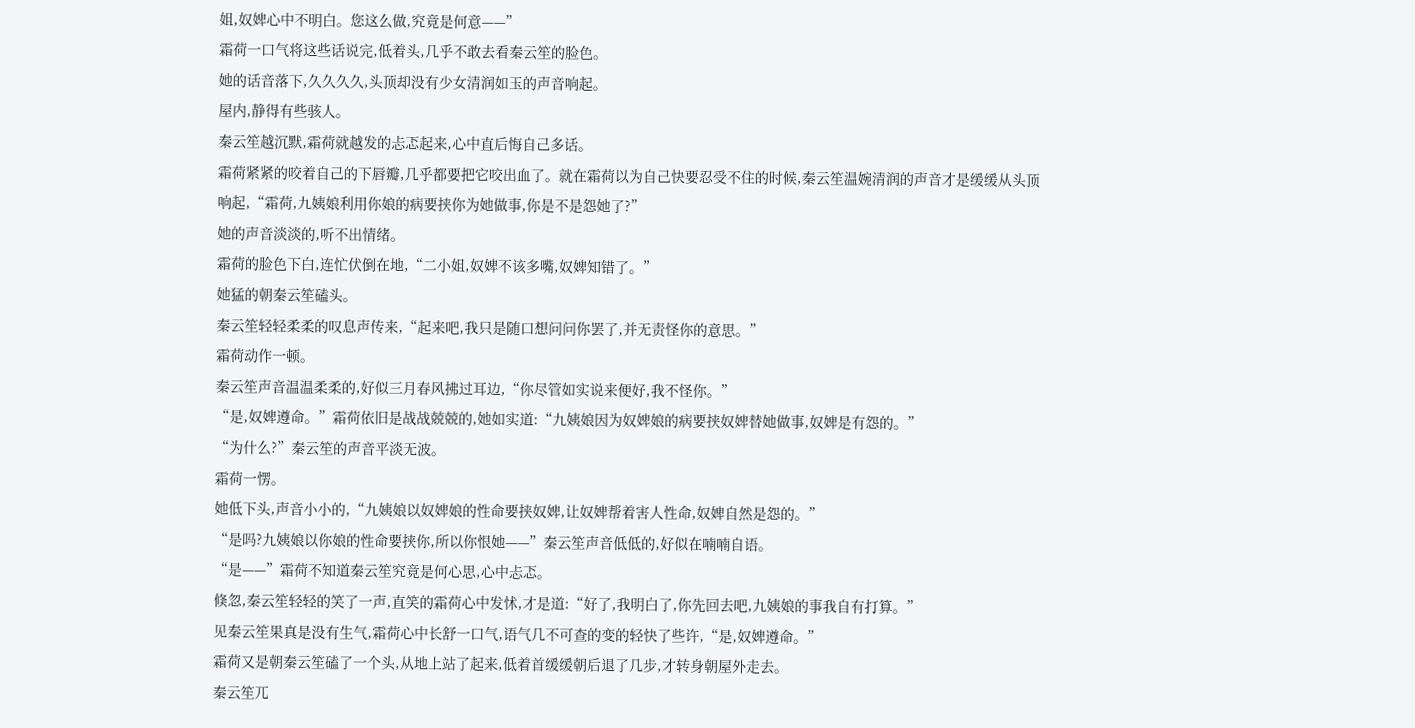姐,奴婢心中不明白。您这么做,究竟是何意——”
霜荷一口气将这些话说完,低着头,几乎不敢去看秦云笙的脸色。
她的话音落下,久久久久,头顶却没有少女清润如玉的声音响起。
屋内,静得有些骇人。
秦云笙越沉默,霜荷就越发的忐忑起来,心中直后悔自己多话。
霜荷紧紧的咬着自己的下唇瓣,几乎都要把它咬出血了。就在霜荷以为自己快要忍受不住的时候,秦云笙温婉清润的声音才是缓缓从头顶响起,“霜荷,九姨娘利用你娘的病要挟你为她做事,你是不是怨她了?”
她的声音淡淡的,听不出情绪。
霜荷的脸色下白,连忙伏倒在地,“二小姐,奴婢不该多嘴,奴婢知错了。”
她猛的朝秦云笙磕头。
秦云笙轻轻柔柔的叹息声传来,“起来吧,我只是随口想问问你罢了,并无责怪你的意思。”
霜荷动作一顿。
秦云笙声音温温柔柔的,好似三月春风拂过耳边,“你尽管如实说来便好,我不怪你。”
“是,奴婢遵命。”霜荷依旧是战战兢兢的,她如实道:“九姨娘因为奴婢娘的病要挟奴婢替她做事,奴婢是有怨的。”
“为什么?”秦云笙的声音平淡无波。
霜荷一愣。
她低下头,声音小小的,“九姨娘以奴婢娘的性命要挟奴婢,让奴婢帮着害人性命,奴婢自然是怨的。”
“是吗?九姨娘以你娘的性命要挟你,所以你恨她——”秦云笙声音低低的,好似在喃喃自语。
“是——”霜荷不知道秦云笙究竟是何心思,心中忐忑。
倏忽,秦云笙轻轻的笑了一声,直笑的霜荷心中发怵,才是道:“好了,我明白了,你先回去吧,九姨娘的事我自有打算。”
见秦云笙果真是没有生气,霜荷心中长舒一口气,语气几不可查的变的轻快了些许,“是,奴婢遵命。”
霜荷又是朝秦云笙磕了一个头,从地上站了起来,低着首缓缓朝后退了几步,才转身朝屋外走去。
秦云笙兀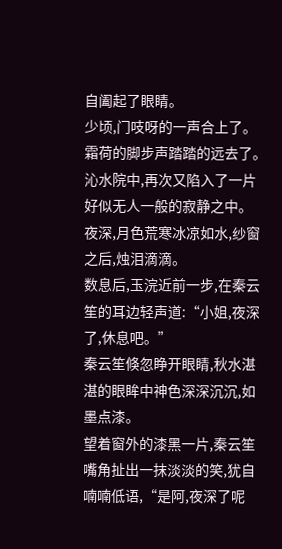自阖起了眼睛。
少顷,门吱呀的一声合上了。霜荷的脚步声踏踏的远去了。
沁水院中,再次又陷入了一片好似无人一般的寂静之中。
夜深,月色荒寒冰凉如水,纱窗之后,烛泪滴滴。
数息后,玉浣近前一步,在秦云笙的耳边轻声道:“小姐,夜深了,休息吧。”
秦云笙倏忽睁开眼睛,秋水湛湛的眼眸中神色深深沉沉,如墨点漆。
望着窗外的漆黑一片,秦云笙嘴角扯出一抹淡淡的笑,犹自喃喃低语,“是阿,夜深了呢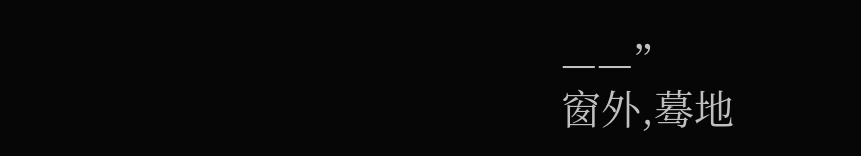——”
窗外,蓦地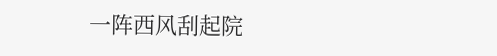一阵西风刮起院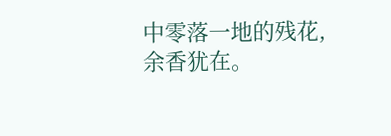中零落一地的残花,余香犹在。